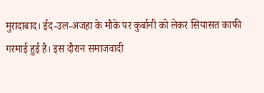मुरादाबाद। ईद-उल-अजहा के मौके पर कुर्बानी को लेकर सियासत काफी गरमाई हुई है। इस दौरान समाजवादी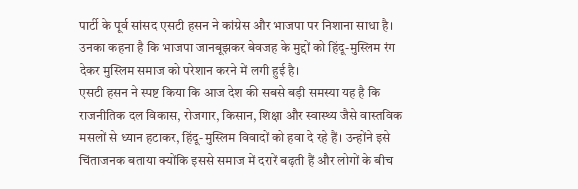पार्टी के पूर्व सांसद एसटी हसन ने कांग्रेस और भाजपा पर निशाना साधा है। उनका कहना है कि भाजपा जानबूझकर बेवजह के मुद्दों को हिंदू-मुस्लिम रंग देकर मुस्लिम समाज को परेशान करने में लगी हुई है।
एसटी हसन ने स्पष्ट किया कि आज देश की सबसे बड़ी समस्या यह है कि राजनीतिक दल विकास, रोजगार, किसान, शिक्षा और स्वास्थ्य जैसे वास्तविक मसलों से ध्यान हटाकर, हिंदू-मुस्लिम विवादों को हवा दे रहे हैं। उन्होंने इसे चिंताजनक बताया क्योंकि इससे समाज में दरारें बढ़ती हैं और लोगों के बीच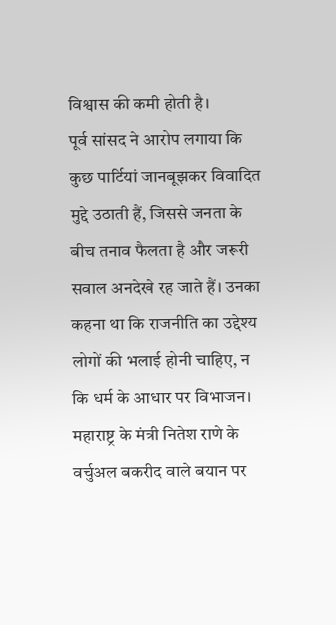विश्वास की कमी होती है।
पूर्व सांसद ने आरोप लगाया कि कुछ पार्टियां जानबूझकर विवादित मुद्दे उठाती हैं, जिससे जनता के बीच तनाव फैलता है और जरूरी सवाल अनदेखे रह जाते हैं। उनका कहना था कि राजनीति का उद्देश्य लोगों की भलाई होनी चाहिए, न कि धर्म के आधार पर विभाजन।
महाराष्ट्र के मंत्री नितेश राणे के वर्चुअल बकरीद वाले बयान पर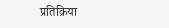प्रतिक्रिया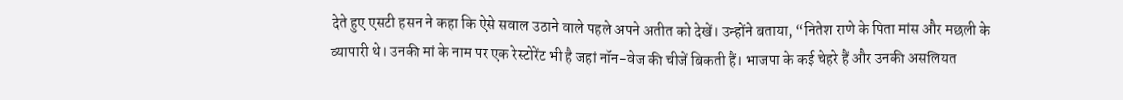देते हुए एसटी हसन ने कहा कि ऐसे सवाल उठाने वाले पहले अपने अतीत को देखें। उन्होंने बताया, “नितेश राणे के पिता मांस और मछली के व्यापारी थे। उनकी मां के नाम पर एक रेस्टोरेंट भी है जहां नॉन-वेज की चीजें बिकती हैं। भाजपा के कई चेहरे हैं और उनकी असलियत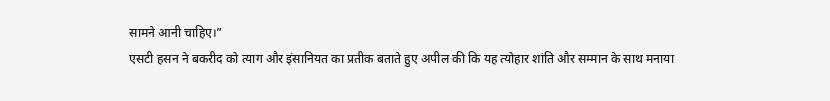सामने आनी चाहिए।”
एसटी हसन ने बकरीद को त्याग और इंसानियत का प्रतीक बताते हुए अपील की कि यह त्योहार शांति और सम्मान के साथ मनाया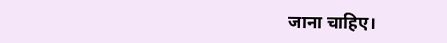जाना चाहिए।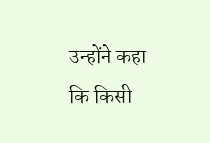उन्होंने कहा कि किसी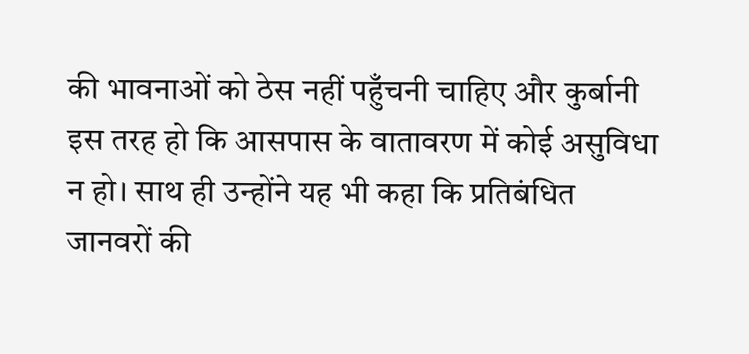की भावनाओं को ठेस नहीं पहुँचनी चाहिए और कुर्बानी इस तरह हो कि आसपास के वातावरण में कोई असुविधा न हो। साथ ही उन्होंने यह भी कहा कि प्रतिबंधित जानवरों की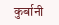कुर्बानी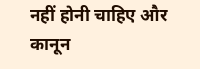नहीं होनी चाहिए और कानून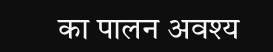का पालन अवश्य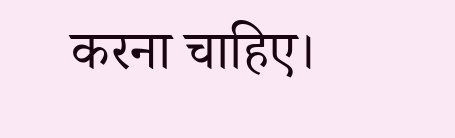करना चाहिए।